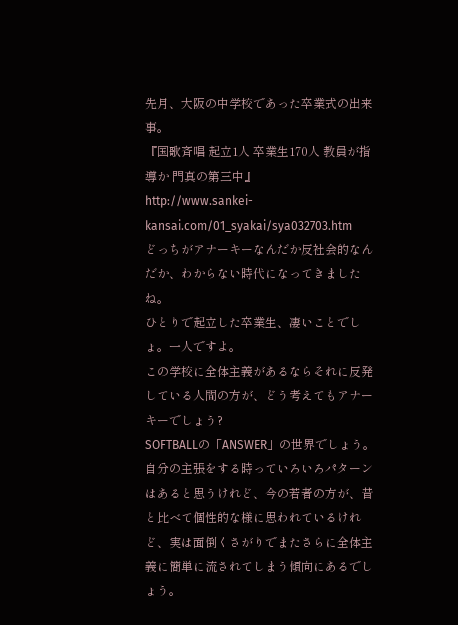先月、大阪の中学校であった卒業式の出来事。
『国歌斉唱 起立1人 卒業生170人 教員が指導か 門真の第三中』
http://www.sankei-kansai.com/01_syakai/sya032703.htm
どっちがアナーキーなんだか反社会的なんだか、わからない時代になってきましたね。
ひとりで起立した卒業生、凄いことでしょ。一人ですよ。
この学校に全体主義があるならそれに反発している人間の方が、どう考えてもアナーキーでしょう?
SOFTBALLの「ANSWER」の世界でしょう。
自分の主張をする時っていろいろパターンはあると思うけれど、今の若者の方が、昔と比べて個性的な様に思われているけれど、実は面倒くさがりでまたさらに全体主義に簡単に流されてしまう傾向にあるでしょう。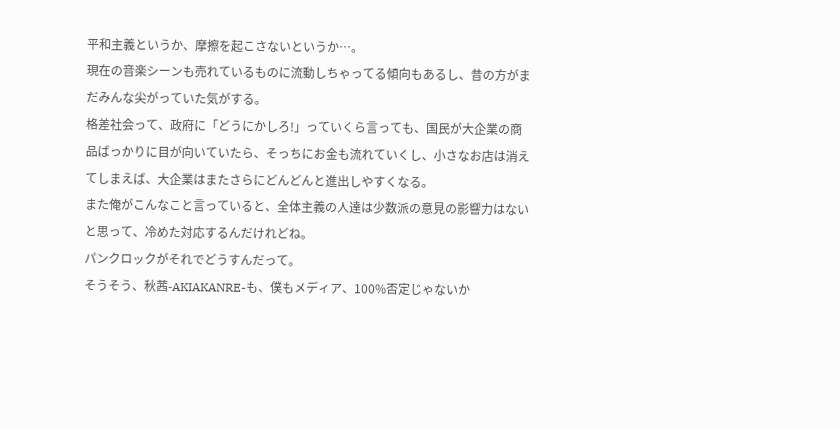平和主義というか、摩擦を起こさないというか…。
現在の音楽シーンも売れているものに流動しちゃってる傾向もあるし、昔の方がまだみんな尖がっていた気がする。
格差社会って、政府に「どうにかしろ!」っていくら言っても、国民が大企業の商品ばっかりに目が向いていたら、そっちにお金も流れていくし、小さなお店は消えてしまえば、大企業はまたさらにどんどんと進出しやすくなる。
また俺がこんなこと言っていると、全体主義の人達は少数派の意見の影響力はないと思って、冷めた対応するんだけれどね。
パンクロックがそれでどうすんだって。
そうそう、秋茜-AKIAKANRE-も、僕もメディア、100%否定じゃないか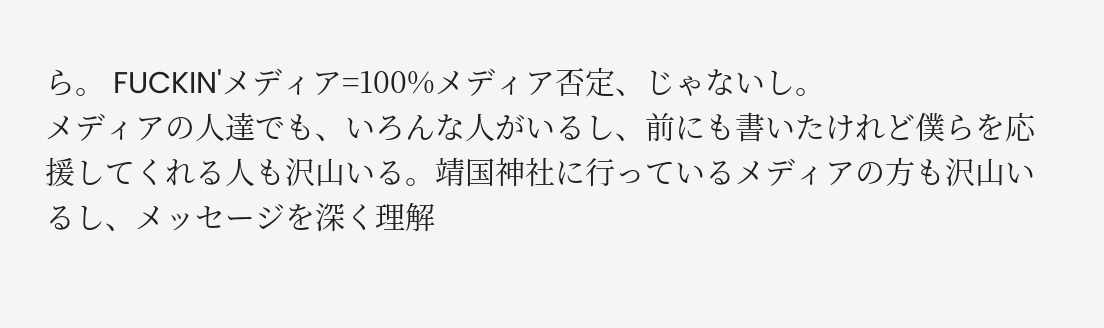ら。 FUCKIN'メディア=100%メディア否定、じゃないし。
メディアの人達でも、いろんな人がいるし、前にも書いたけれど僕らを応援してくれる人も沢山いる。靖国神社に行っているメディアの方も沢山いるし、メッセージを深く理解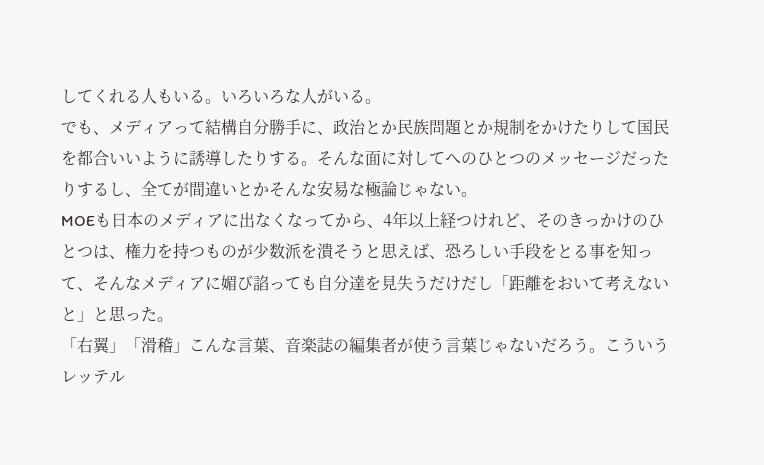してくれる人もいる。いろいろな人がいる。
でも、メディアって結構自分勝手に、政治とか民族問題とか規制をかけたりして国民を都合いいように誘導したりする。そんな面に対してへのひとつのメッセージだったりするし、全てが間違いとかそんな安易な極論じゃない。
MOEも日本のメディアに出なくなってから、4年以上経つけれど、そのきっかけのひとつは、権力を持つものが少数派を潰そうと思えば、恐ろしい手段をとる事を知って、そんなメディアに媚び諂っても自分達を見失うだけだし「距離をおいて考えないと」と思った。
「右翼」「滑稽」こんな言葉、音楽誌の編集者が使う言葉じゃないだろう。こういうレッテル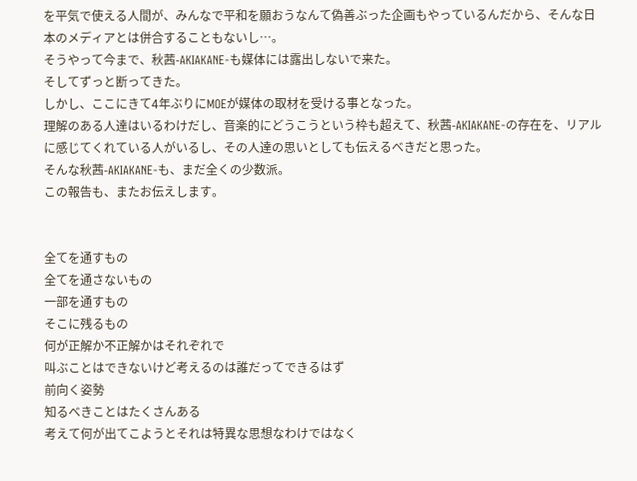を平気で使える人間が、みんなで平和を願おうなんて偽善ぶった企画もやっているんだから、そんな日本のメディアとは併合することもないし…。
そうやって今まで、秋茜-AKIAKANE-も媒体には露出しないで来た。
そしてずっと断ってきた。
しかし、ここにきて4年ぶりにMOEが媒体の取材を受ける事となった。
理解のある人達はいるわけだし、音楽的にどうこうという枠も超えて、秋茜-AKIAKANE-の存在を、リアルに感じてくれている人がいるし、その人達の思いとしても伝えるべきだと思った。
そんな秋茜-AKIAKANE-も、まだ全くの少数派。
この報告も、またお伝えします。


全てを通すもの
全てを通さないもの
一部を通すもの
そこに残るもの
何が正解か不正解かはそれぞれで
叫ぶことはできないけど考えるのは誰だってできるはず
前向く姿勢
知るべきことはたくさんある
考えて何が出てこようとそれは特異な思想なわけではなく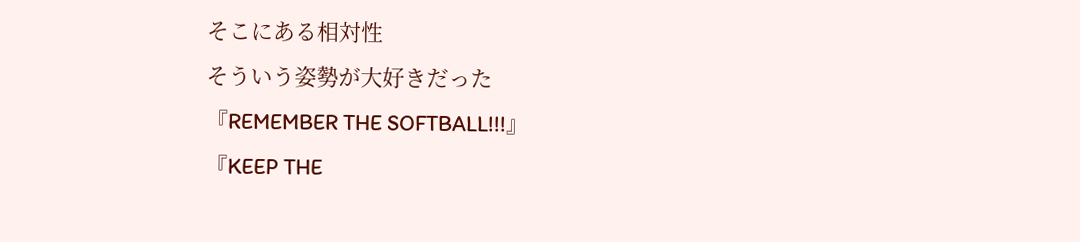そこにある相対性
そういう姿勢が大好きだった
『REMEMBER THE SOFTBALL!!!』
『KEEP THE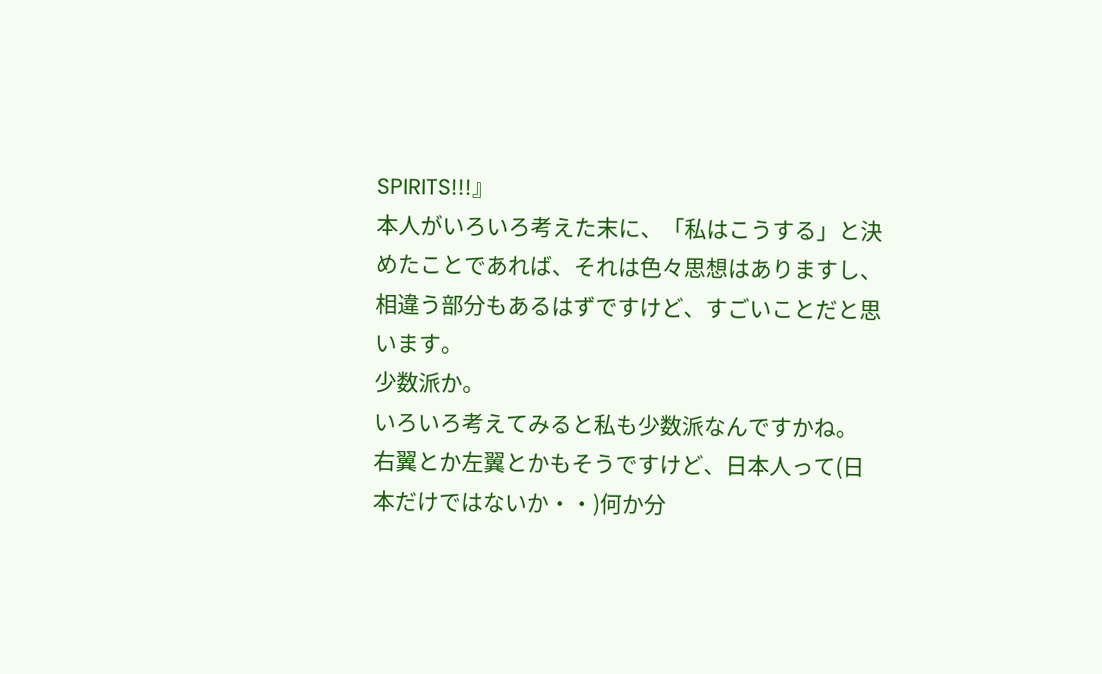SPIRITS!!!』
本人がいろいろ考えた末に、「私はこうする」と決めたことであれば、それは色々思想はありますし、相違う部分もあるはずですけど、すごいことだと思います。
少数派か。
いろいろ考えてみると私も少数派なんですかね。
右翼とか左翼とかもそうですけど、日本人って(日本だけではないか・・)何か分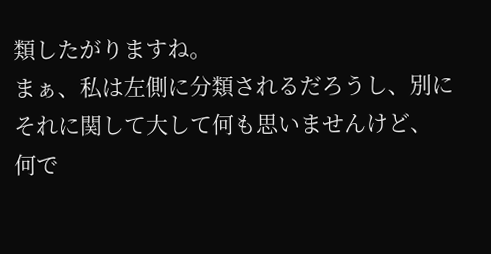類したがりますね。
まぁ、私は左側に分類されるだろうし、別にそれに関して大して何も思いませんけど、
何で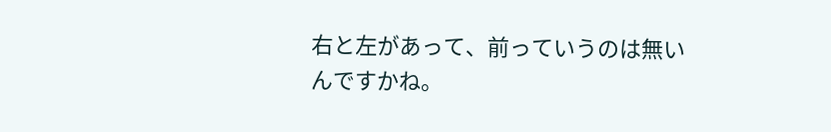右と左があって、前っていうのは無いんですかね。